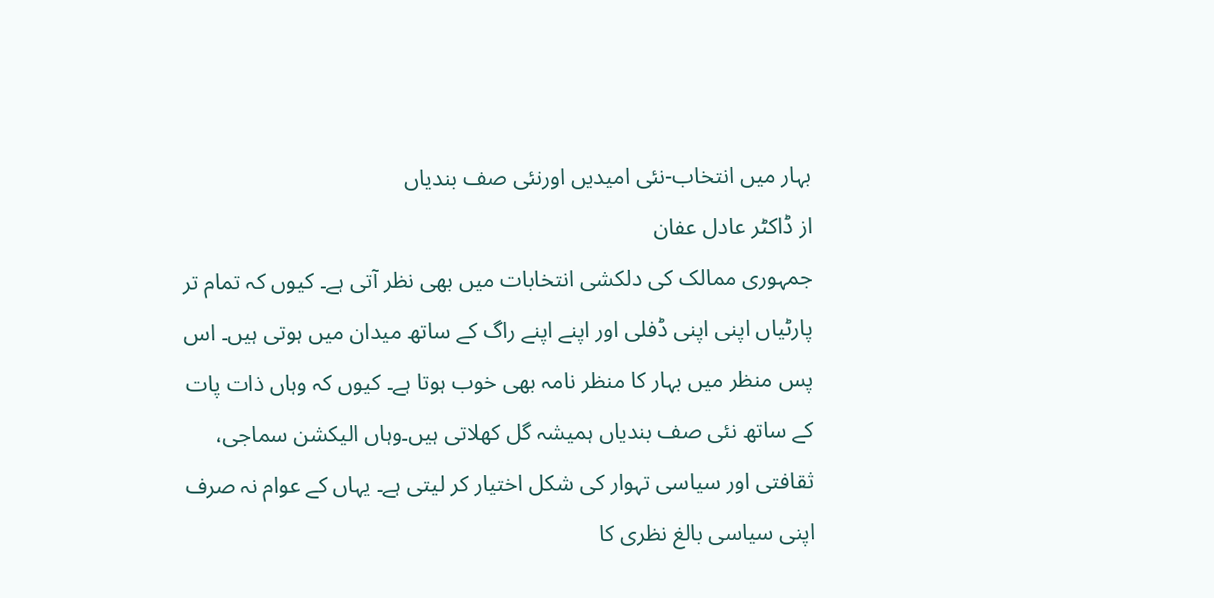بہار میں انتخاب-نئی امیدیں اورنئی صف بندیاں
از ڈاکٹر عادل عفان
جمہوری ممالک کی دلکشی انتخابات میں بھی نظر آتی ہے۔ کیوں کہ تمام تر پارٹیاں اپنی اپنی ڈفلی اور اپنے اپنے راگ کے ساتھ میدان میں ہوتی ہیں۔ اس پس منظر میں بہار کا منظر نامہ بھی خوب ہوتا ہے۔ کیوں کہ وہاں ذات پات کے ساتھ نئی صف بندیاں ہمیشہ گل کھلاتی ہیں۔وہاں الیکشن سماجی، ثقافتی اور سیاسی تہوار کی شکل اختیار کر لیتی ہے۔ یہاں کے عوام نہ صرف اپنی سیاسی بالغ نظری کا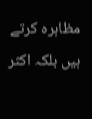مظاہرہ کرتے ہیں بلکہ اکثر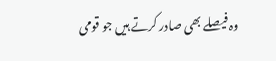وہ فیصلے بھی صادر کرتے ہیں جو قومی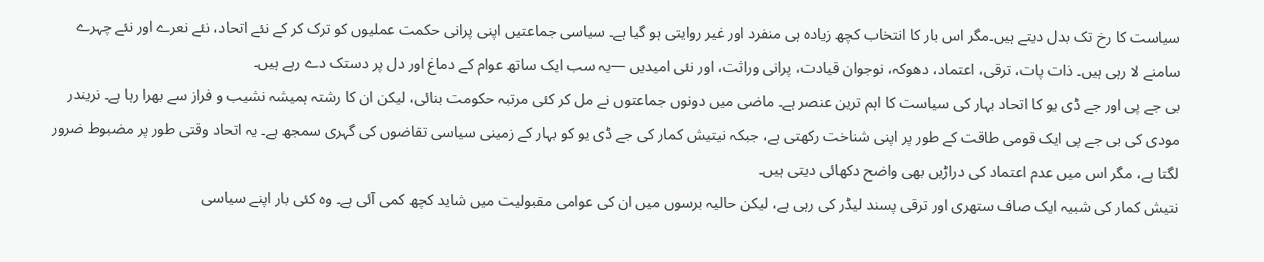سیاست کا رخ تک بدل دیتے ہیں۔مگر اس بار کا انتخاب کچھ زیادہ ہی منفرد اور غیر روایتی ہو گیا ہے۔ سیاسی جماعتیں اپنی پرانی حکمت عملیوں کو ترک کر کے نئے اتحاد، نئے نعرے اور نئے چہرے سامنے لا رہی ہیں۔ ذات پات، ترقی، اعتماد، دھوکہ، نوجوان قیادت، پرانی وراثت، اور نئی امیدیں —یہ سب ایک ساتھ عوام کے دماغ اور دل پر دستک دے رہے ہیں۔
بی جے پی اور جے ڈی یو کا اتحاد بہار کی سیاست کا اہم ترین عنصر ہے۔ ماضی میں دونوں جماعتوں نے مل کر کئی مرتبہ حکومت بنائی، لیکن ان کا رشتہ ہمیشہ نشیب و فراز سے بھرا رہا ہے۔ نریندر مودی کی بی جے پی ایک قومی طاقت کے طور پر اپنی شناخت رکھتی ہے، جبکہ نیتیش کمار کی جے ڈی یو کو بہار کے زمینی سیاسی تقاضوں کی گہری سمجھ ہے۔ یہ اتحاد وقتی طور پر مضبوط ضرور لگتا ہے، مگر اس میں عدم اعتماد کی دراڑیں بھی واضح دکھائی دیتی ہیں۔
نتیش کمار کی شبیہ ایک صاف ستھری اور ترقی پسند لیڈر کی رہی ہے، لیکن حالیہ برسوں میں ان کی عوامی مقبولیت میں شاید کچھ کمی آئی ہے۔ وہ کئی بار اپنے سیاسی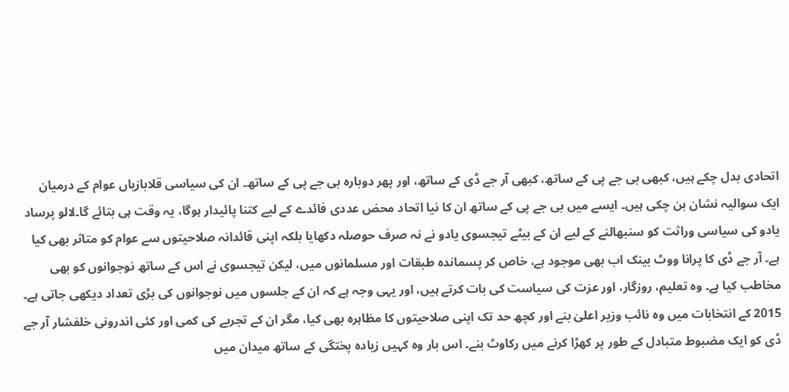اتحادی بدل چکے ہیں، کبھی بی جے پی کے ساتھ، کبھی آر جے ڈی کے ساتھ، اور پھر دوبارہ بی جے پی کے ساتھ۔ ان کی سیاسی قلابازیاں عوام کے درمیان ایک سوالیہ نشان بن چکی ہیں۔ ایسے میں بی جے پی کے ساتھ ان کا نیا اتحاد محض عددی فائدے کے لیے کتنا پائیدار ہوگا، یہ وقت ہی بتائے گا۔لالو پرساد یادو کی سیاسی وراثت کو سنبھالنے کے لیے ان کے بیٹے تیجسوی یادو نے نہ صرف حوصلہ دکھایا بلکہ اپنی قائدانہ صلاحیتوں سے عوام کو متاثر بھی کیا ہے۔ آر جے ڈی کا پرانا ووٹ بینک اب بھی موجود ہے، خاص کر پسماندہ طبقات اور مسلمانوں میں، لیکن تیجسوی نے اس کے ساتھ نوجوانوں کو بھی مخاطب کیا ہے۔ وہ تعلیم، روزگار، اور عزت کی سیاست کی بات کرتے ہیں، اور یہی وجہ ہے کہ ان کے جلسوں میں نوجوانوں کی بڑی تعداد دیکھی جاتی ہے۔
2015 کے انتخابات میں وہ نائب وزیر اعلیٰ بنے اور کچھ حد تک اپنی صلاحیتوں کا مظاہرہ بھی کیا، مگر ان کے تجربے کی کمی اور کئی اندرونی خلفشار آر جے ڈی کو ایک مضبوط متبادل کے طور پر کھڑا کرنے میں رکاوٹ بنے۔ اس بار وہ کہیں زیادہ پختگی کے ساتھ میدان میں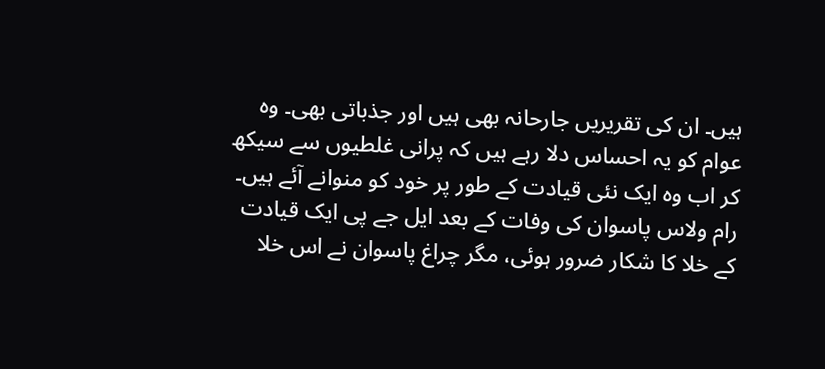ہیں۔ ان کی تقریریں جارحانہ بھی ہیں اور جذباتی بھی۔ وہ عوام کو یہ احساس دلا رہے ہیں کہ پرانی غلطیوں سے سیکھ کر اب وہ ایک نئی قیادت کے طور پر خود کو منوانے آئے ہیں۔
رام ولاس پاسوان کی وفات کے بعد ایل جے پی ایک قیادت کے خلا کا شکار ضرور ہوئی، مگر چراغ پاسوان نے اس خلا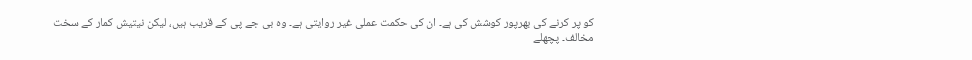کو پر کرنے کی بھرپور کوشش کی ہے۔ ان کی حکمت عملی غیر روایتی ہے۔ وہ بی جے پی کے قریب ہیں، لیکن نیتیش کمار کے سخت مخالف۔ پچھلے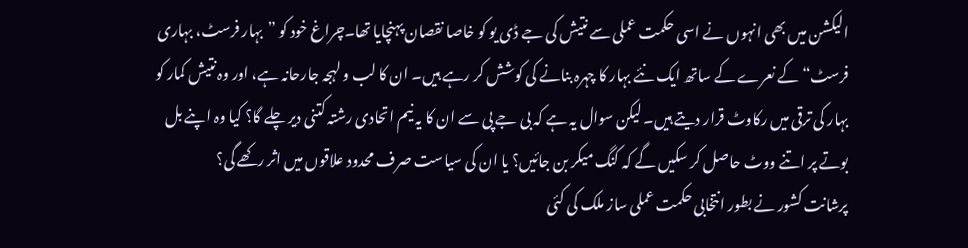الیکشن میں بھی انہوں نے اسی حکمت عملی سے نتیش کی جے ڈی یو کو خاصا نقصان پہنچایا تھا۔چراغ خود کو ”بہار فرسٹ، بہاری فرسٹ“کے نعرے کے ساتھ ایک نئے بہار کا چہرہ بنانے کی کوشش کر رہے ہیں۔ ان کا لب و لہجہ جارحانہ ہے، اور وہ نتیش کمار کو بہار کی ترقی میں رکاوٹ قرار دیتے ہیں۔ لیکن سوال یہ ہے کہ بی جے پی سے ان کا یہ نیم اتحادی رشتہ کتنی دیر چلے گا؟ کیا وہ اپنے بل بوتے پر اتنے ووٹ حاصل کر سکیں گے کہ کنگ میکر بن جائیں؟ یا ان کی سیاست صرف محدود علاقوں میں اثر رکھے گی؟
پرشانت کشور نے بطور انتخابی حکمت عملی ساز ملک کی کئی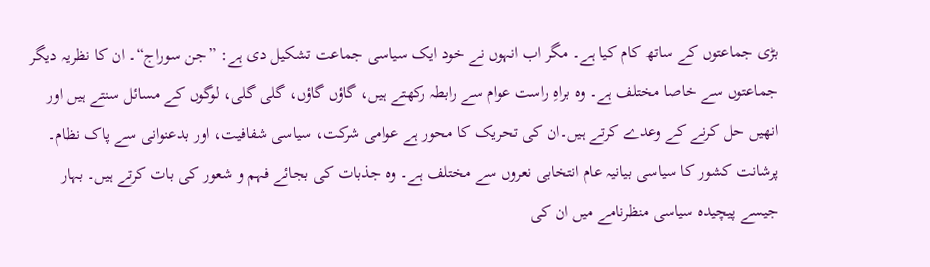بڑی جماعتوں کے ساتھ کام کیا ہے۔ مگر اب انہوں نے خود ایک سیاسی جماعت تشکیل دی ہے: ”جن سوراج“۔ ان کا نظریہ دیگر جماعتوں سے خاصا مختلف ہے۔ وہ براہِ راست عوام سے رابطہ رکھتے ہیں، گاؤں گاؤں، گلی گلی، لوگوں کے مسائل سنتے ہیں اور انھیں حل کرنے کے وعدے کرتے ہیں۔ان کی تحریک کا محور ہے عوامی شرکت، سیاسی شفافیت، اور بدعنوانی سے پاک نظام۔ پرشانت کشور کا سیاسی بیانیہ عام انتخابی نعروں سے مختلف ہے۔ وہ جذبات کی بجائے فہم و شعور کی بات کرتے ہیں۔ بہار جیسے پیچیدہ سیاسی منظرنامے میں ان کی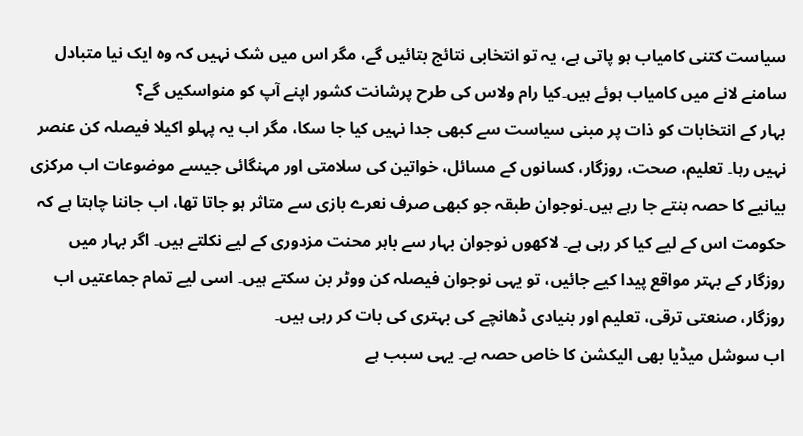سیاست کتنی کامیاب ہو پاتی ہے، یہ تو انتخابی نتائج بتائیں گے، مگر اس میں شک نہیں کہ وہ ایک نیا متبادل سامنے لانے میں کامیاب ہوئے ہیں۔کیا رام ولاس کی طرح پرشانت کشور اپنے آپ کو منواسکیں گے؟
بہار کے انتخابات کو ذات پر مبنی سیاست سے کبھی جدا نہیں کیا جا سکا، مگر اب یہ پہلو اکیلا فیصلہ کن عنصر نہیں رہا۔ تعلیم، صحت، روزگار، کسانوں کے مسائل، خواتین کی سلامتی اور مہنگائی جیسے موضوعات اب مرکزی بیانیے کا حصہ بنتے جا رہے ہیں۔نوجوان طبقہ جو کبھی صرف نعرے بازی سے متاثر ہو جاتا تھا، اب جاننا چاہتا ہے کہ حکومت اس کے لیے کیا کر رہی ہے۔ لاکھوں نوجوان بہار سے باہر محنت مزدوری کے لیے نکلتے ہیں۔ اگر بہار میں روزگار کے بہتر مواقع پیدا کیے جائیں، تو یہی نوجوان فیصلہ کن ووٹر بن سکتے ہیں۔ اسی لیے تمام جماعتیں اب روزگار، صنعتی ترقی، تعلیم اور بنیادی ڈھانچے کی بہتری کی بات کر رہی ہیں۔
اب سوشل میڈیا بھی الیکشن کا خاص حصہ ہے۔ یہی سبب ہے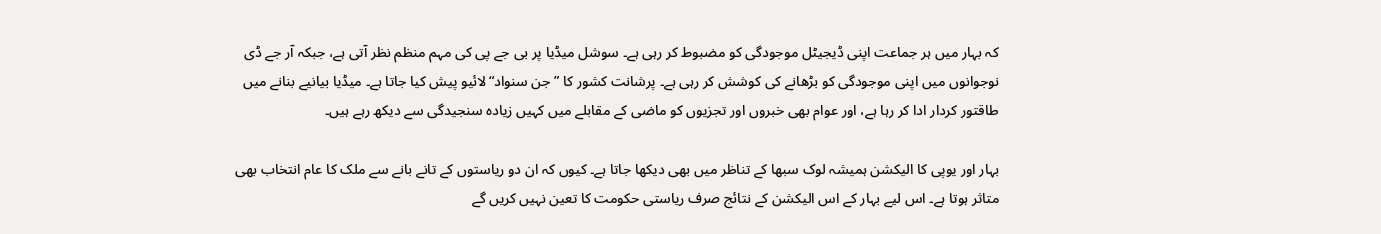کہ بہار میں ہر جماعت اپنی ڈیجیٹل موجودگی کو مضبوط کر رہی ہے۔ سوشل میڈیا پر بی جے پی کی مہم منظم نظر آتی ہے، جبکہ آر جے ڈی نوجوانوں میں اپنی موجودگی کو بڑھانے کی کوشش کر رہی ہے۔ پرشانت کشور کا ”جن سنواد“لائیو پیش کیا جاتا ہے۔ میڈیا بیانیے بنانے میں طاقتور کردار ادا کر رہا ہے، اور عوام بھی خبروں اور تجزیوں کو ماضی کے مقابلے میں کہیں زیادہ سنجیدگی سے دیکھ رہے ہیں۔

بہار اور یوپی کا الیکشن ہمیشہ لوک سبھا کے تناظر میں بھی دیکھا جاتا ہے۔ کیوں کہ ان دو ریاستوں کے تانے بانے سے ملک کا عام انتخاب بھی متاثر ہوتا ہے۔ اس لیے بہار کے اس الیکشن کے نتائج صرف ریاستی حکومت کا تعین نہیں کریں گے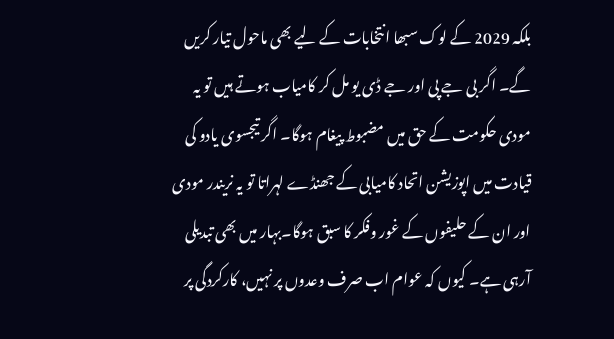بلکہ 2029 کے لوک سبھا انتخابات کے لیے بھی ماحول تیار کریں گے۔ اگر بی جے پی اور جے ڈی یو مل کر کامیاب ہوتے ہیں تو یہ مودی حکومت کے حق میں مضبوط پیغام ہوگا۔ اگر تیجسوی یادو کی قیادت میں اپوزیشن اتحاد کامیابی کے جھنڈے لہراتا تو یہ نریندر مودی اور ان کے حلیفوں کے غور وفکر کا سبق ہوگا۔بہار میں بھی تبدیلی آرہی ہے۔ کیوں کہ عوام اب صرف وعدوں پر نہیں، کارکردگی پر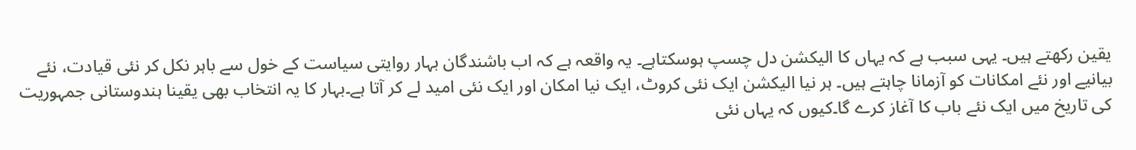یقین رکھتے ہیں۔ یہی سبب ہے کہ یہاں کا الیکشن دل چسپ ہوسکتاہے۔ یہ واقعہ ہے کہ اب باشندگان بہار روایتی سیاست کے خول سے باہر نکل کر نئی قیادت، نئے بیانیے اور نئے امکانات کو آزمانا چاہتے ہیں۔ ہر نیا الیکشن ایک نئی کروٹ، ایک نیا امکان اور ایک نئی امید لے کر آتا ہے۔بہار کا یہ انتخاب بھی یقینا ہندوستانی جمہوریت کی تاریخ میں ایک نئے باب کا آغاز کرے گا۔کیوں کہ یہاں نئی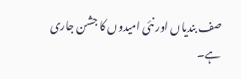صف بندیاں اور نئی امیدوں کا جشن جاری ہے۔